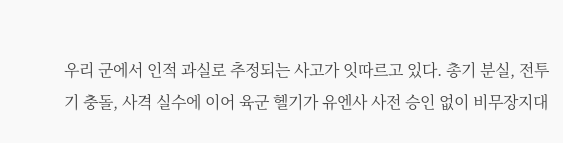우리 군에서 인적 과실로 추정되는 사고가 잇따르고 있다. 총기 분실, 전투기 충돌, 사격 실수에 이어 육군 헬기가 유엔사 사전 승인 없이 비무장지대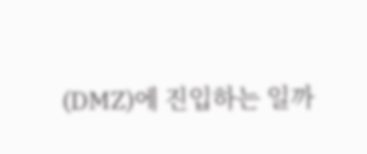(DMZ)에 진입하는 일까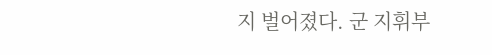지 벌어졌다. 군 지휘부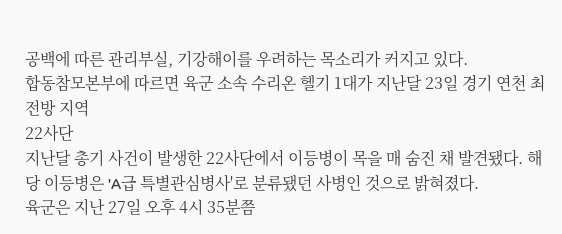공백에 따른 관리부실, 기강해이를 우려하는 목소리가 커지고 있다.
합동참모본부에 따르면 육군 소속 수리온 헬기 1대가 지난달 23일 경기 연천 최전방 지역
22사단
지난달 총기 사건이 발생한 22사단에서 이등병이 목을 매 숨진 채 발견됐다. 해당 이등병은 'A급 특별관심병사'로 분류됐던 사병인 것으로 밝혀졌다.
육군은 지난 27일 오후 4시 35분쯤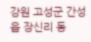강원 고성군 간성읍 장신리 동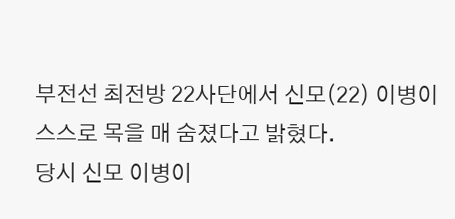부전선 최전방 22사단에서 신모(22) 이병이 스스로 목을 매 숨졌다고 밝혔다.
당시 신모 이병이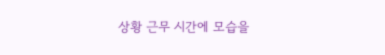상황 근무 시간에 모습을